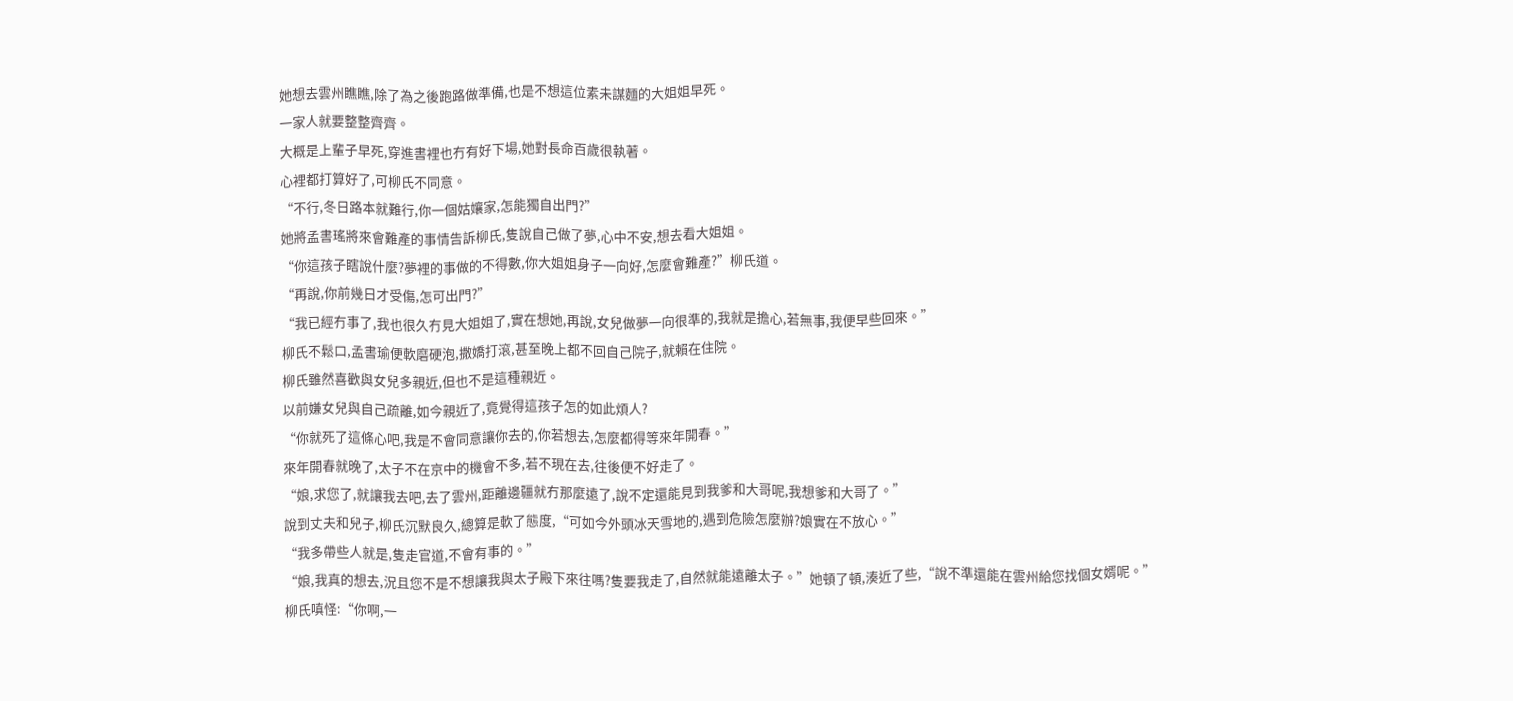她想去雲州瞧瞧,除了為之後跑路做準備,也是不想這位素未謀麵的大姐姐早死。
一家人就要整整齊齊。
大概是上輩子早死,穿進書裡也冇有好下場,她對長命百歲很執著。
心裡都打算好了,可柳氏不同意。
“不行,冬日路本就難行,你一個姑孃家,怎能獨自出門?”
她將孟書瑤將來會難產的事情告訴柳氏,隻說自己做了夢,心中不安,想去看大姐姐。
“你這孩子瞎說什麼?夢裡的事做的不得數,你大姐姐身子一向好,怎麼會難產?”柳氏道。
“再說,你前幾日才受傷,怎可出門?”
“我已經冇事了,我也很久冇見大姐姐了,實在想她,再說,女兒做夢一向很準的,我就是擔心,若無事,我便早些回來。”
柳氏不鬆口,孟書瑜便軟磨硬泡,撒嬌打滾,甚至晚上都不回自己院子,就賴在住院。
柳氏雖然喜歡與女兒多親近,但也不是這種親近。
以前嫌女兒與自己疏離,如今親近了,竟覺得這孩子怎的如此煩人?
“你就死了這條心吧,我是不會同意讓你去的,你若想去,怎麼都得等來年開春。”
來年開春就晚了,太子不在京中的機會不多,若不現在去,往後便不好走了。
“娘,求您了,就讓我去吧,去了雲州,距離邊疆就冇那麼遠了,說不定還能見到我爹和大哥呢,我想爹和大哥了。”
說到丈夫和兒子,柳氏沉默良久,總算是軟了態度,“可如今外頭冰天雪地的,遇到危險怎麼辦?娘實在不放心。”
“我多帶些人就是,隻走官道,不會有事的。”
“娘,我真的想去,況且您不是不想讓我與太子殿下來往嗎?隻要我走了,自然就能遠離太子。”她頓了頓,湊近了些,“說不準還能在雲州給您找個女婿呢。”
柳氏嗔怪:“你啊,一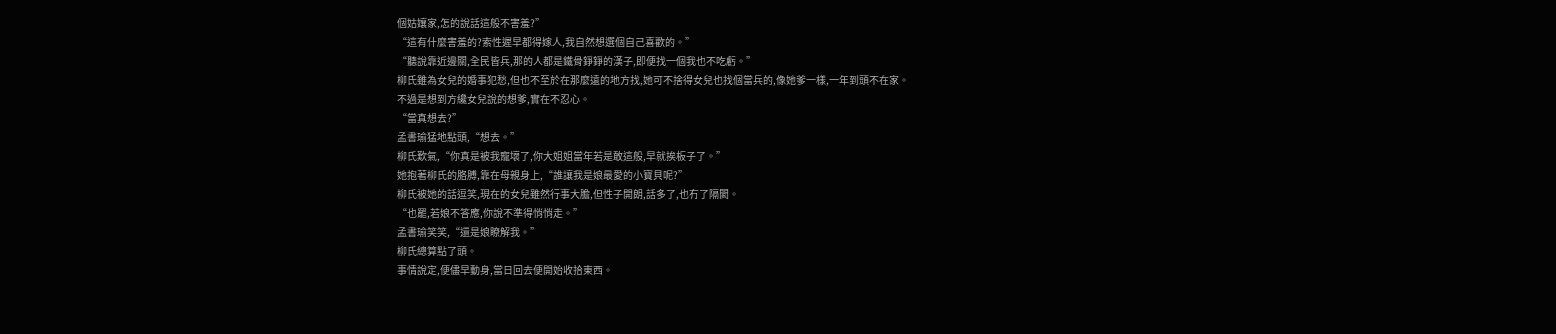個姑孃家,怎的說話這般不害羞?”
“這有什麼害羞的?索性遲早都得嫁人,我自然想選個自己喜歡的。”
“聽說靠近邊關,全民皆兵,那的人都是鐵骨錚錚的漢子,即便找一個我也不吃虧。”
柳氏雖為女兒的婚事犯愁,但也不至於在那麼遠的地方找,她可不捨得女兒也找個當兵的,像她爹一樣,一年到頭不在家。
不過是想到方纔女兒說的想爹,實在不忍心。
“當真想去?”
孟書瑜猛地點頭,“想去。”
柳氏歎氣,“你真是被我寵壞了,你大姐姐當年若是敢這般,早就挨板子了。”
她抱著柳氏的胳膊,靠在母親身上,“誰讓我是娘最愛的小寶貝呢?”
柳氏被她的話逗笑,現在的女兒雖然行事大膽,但性子開朗,話多了,也冇了隔閡。
“也罷,若娘不答應,你說不準得悄悄走。”
孟書瑜笑笑,“還是娘瞭解我。”
柳氏總算點了頭。
事情說定,便儘早動身,當日回去便開始收拾東西。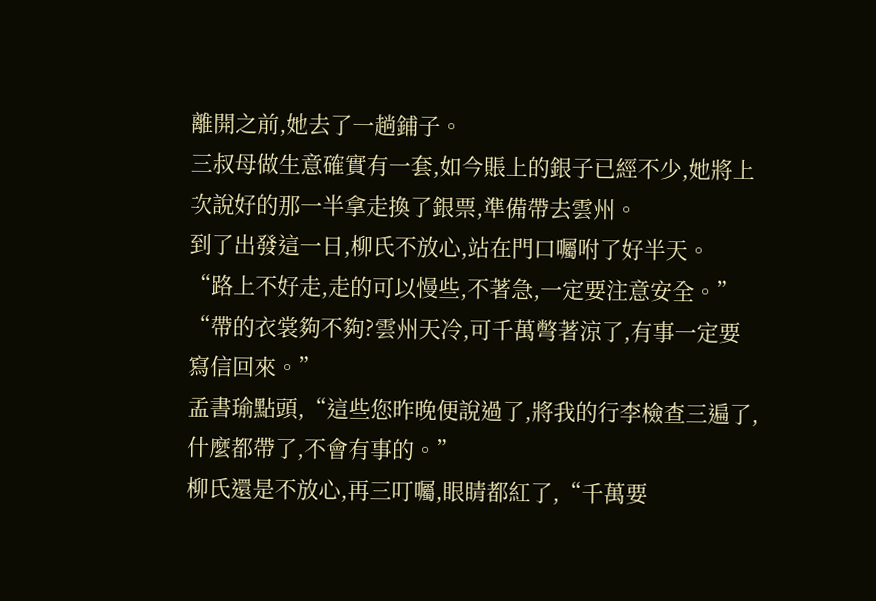離開之前,她去了一趟鋪子。
三叔母做生意確實有一套,如今賬上的銀子已經不少,她將上次說好的那一半拿走換了銀票,準備帶去雲州。
到了出發這一日,柳氏不放心,站在門口囑咐了好半天。
“路上不好走,走的可以慢些,不著急,一定要注意安全。”
“帶的衣裳夠不夠?雲州天冷,可千萬彆著涼了,有事一定要寫信回來。”
孟書瑜點頭,“這些您昨晚便說過了,將我的行李檢查三遍了,什麼都帶了,不會有事的。”
柳氏還是不放心,再三叮囑,眼睛都紅了,“千萬要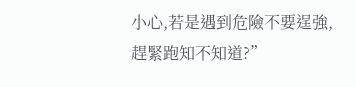小心,若是遇到危險不要逞強,趕緊跑知不知道?”